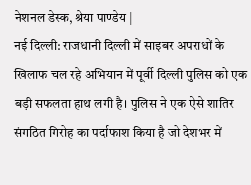नेशनल डेस्क, श्रेया पाण्डेय |
नई दिल्ली: राजधानी दिल्ली में साइबर अपराधों के खिलाफ चल रहे अभियान में पूर्वी दिल्ली पुलिस को एक बड़ी सफलता हाथ लगी है। पुलिस ने एक ऐसे शातिर संगठित गिरोह का पर्दाफाश किया है जो देशभर में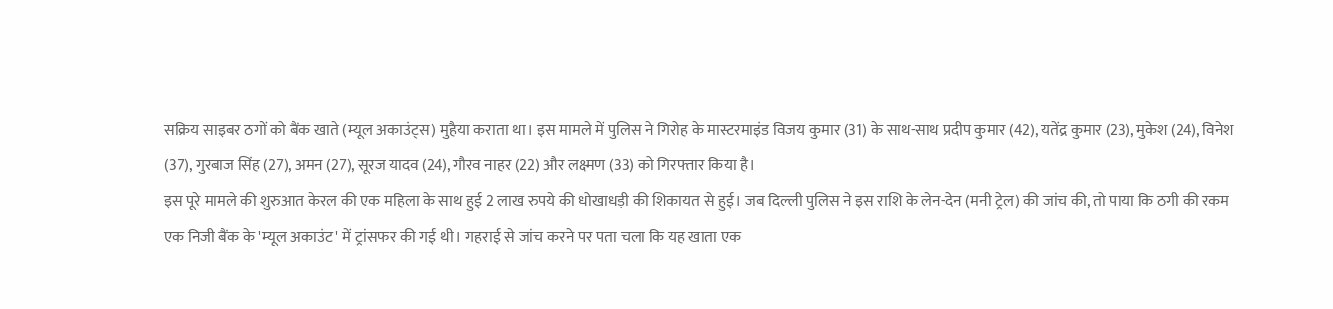सक्रिय साइबर ठगों को बैंक खाते (म्यूल अकाउंट्स) मुहैया कराता था। इस मामले में पुलिस ने गिरोह के मास्टरमाइंड विजय कुमार (31) के साथ-साथ प्रदीप कुमार (42), यतेंद्र कुमार (23), मुकेश (24), विनेश (37), गुरबाज सिंह (27), अमन (27), सूरज यादव (24), गौरव नाहर (22) और लक्ष्मण (33) को गिरफ्तार किया है।
इस पूरे मामले की शुरुआत केरल की एक महिला के साथ हुई 2 लाख रुपये की धोखाधड़ी की शिकायत से हुई। जब दिल्ली पुलिस ने इस राशि के लेन-देन (मनी ट्रेल) की जांच की, तो पाया कि ठगी की रकम एक निजी बैंक के 'म्यूल अकाउंट' में ट्रांसफर की गई थी। गहराई से जांच करने पर पता चला कि यह खाता एक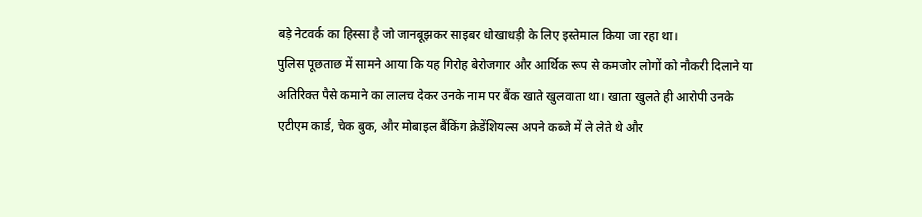बड़े नेटवर्क का हिस्सा है जो जानबूझकर साइबर धोखाधड़ी के लिए इस्तेमाल किया जा रहा था।
पुलिस पूछताछ में सामने आया कि यह गिरोह बेरोजगार और आर्थिक रूप से कमजोर लोगों को नौकरी दिलाने या अतिरिक्त पैसे कमाने का लालच देकर उनके नाम पर बैंक खाते खुलवाता था। खाता खुलते ही आरोपी उनके एटीएम कार्ड, चेक बुक, और मोबाइल बैंकिंग क्रेडेंशियल्स अपने कब्जे में ले लेते थे और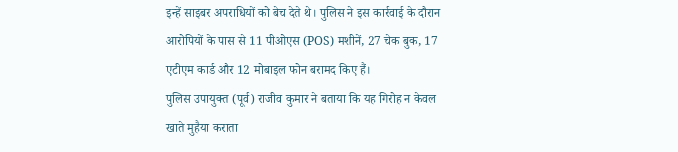इन्हें साइबर अपराधियों को बेच देते थे। पुलिस ने इस कार्रवाई के दौरान आरोपियों के पास से 11 पीओएस (POS) मशीनें, 27 चेक बुक, 17 एटीएम कार्ड और 12 मोबाइल फोन बरामद किए हैं।
पुलिस उपायुक्त (पूर्व) राजीव कुमार ने बताया कि यह गिरोह न केवल खाते मुहैया कराता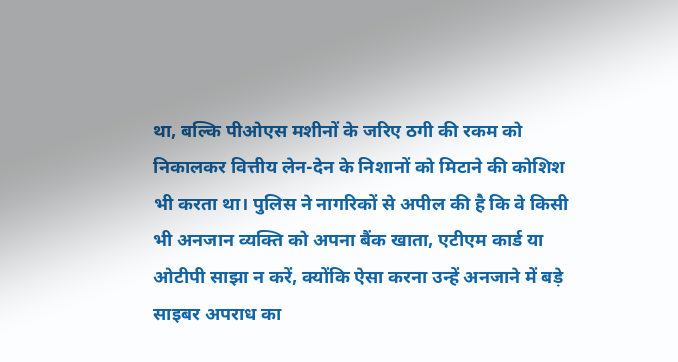था, बल्कि पीओएस मशीनों के जरिए ठगी की रकम को निकालकर वित्तीय लेन-देन के निशानों को मिटाने की कोशिश भी करता था। पुलिस ने नागरिकों से अपील की है कि वे किसी भी अनजान व्यक्ति को अपना बैंक खाता, एटीएम कार्ड या ओटीपी साझा न करें, क्योंकि ऐसा करना उन्हें अनजाने में बड़े साइबर अपराध का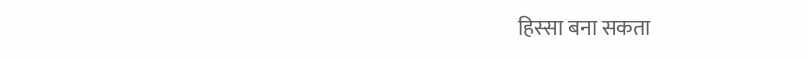हिस्सा बना सकता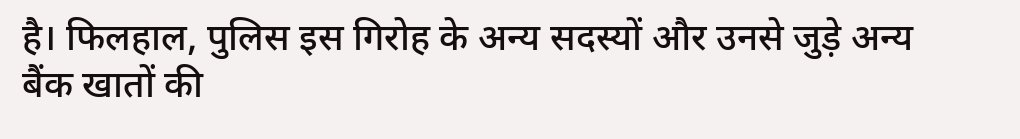है। फिलहाल, पुलिस इस गिरोह के अन्य सदस्यों और उनसे जुड़े अन्य बैंक खातों की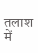तलाश में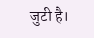जुटी है।